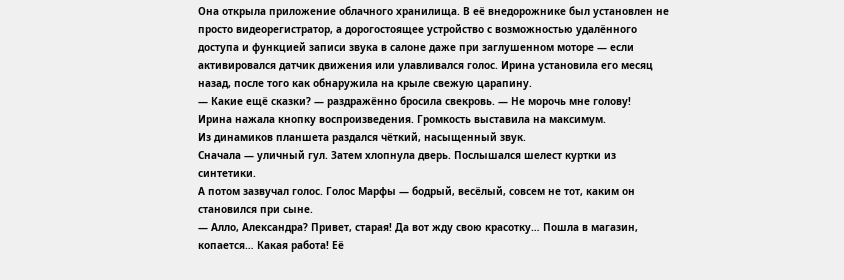Она открыла приложение облачного хранилища. В её внедорожнике был установлен не просто видеорегистратор, а дорогостоящее устройство с возможностью удалённого доступа и функцией записи звука в салоне даже при заглушенном моторе — если активировался датчик движения или улавливался голос. Ирина установила его месяц назад, после того как обнаружила на крыле свежую царапину.
— Какие ещё сказки? — раздражённо бросила свекровь. — Не морочь мне голову!
Ирина нажала кнопку воспроизведения. Громкость выставила на максимум.
Из динамиков планшета раздался чёткий, насыщенный звук.
Сначала — уличный гул. Затем хлопнула дверь. Послышался шелест куртки из синтетики.
А потом зазвучал голос. Голос Марфы — бодрый, весёлый, совсем не тот, каким он становился при сыне.
— Алло, Александра? Привет, старая! Да вот жду свою красотку… Пошла в магазин, копается… Какая работа! Её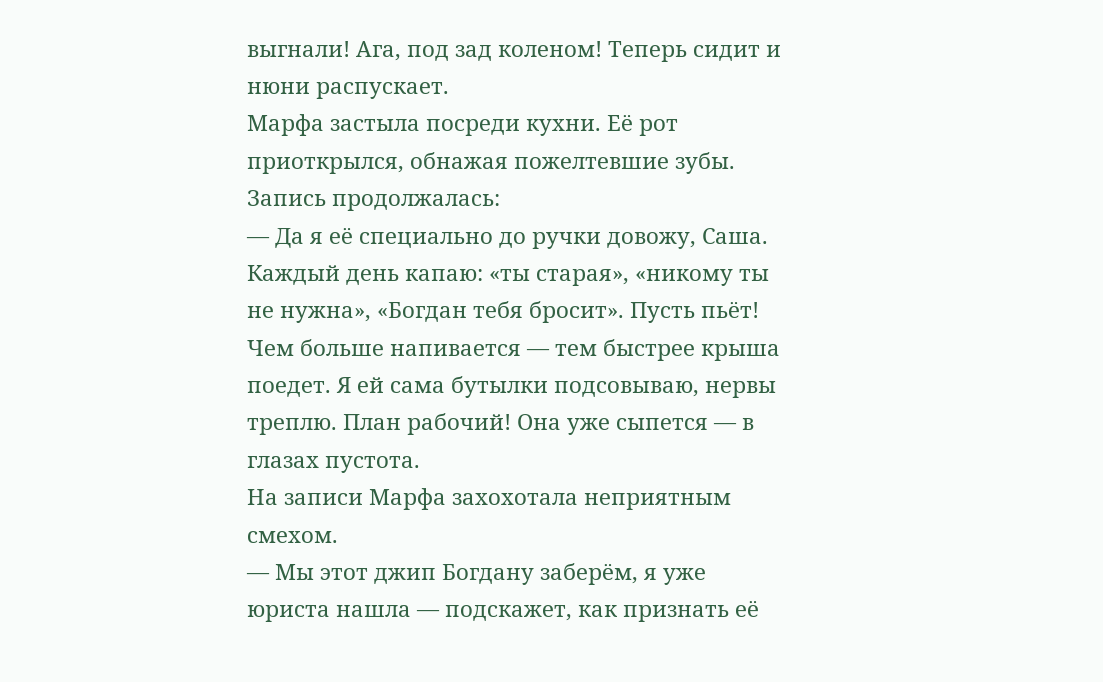выгнали! Ага, под зад коленом! Теперь сидит и нюни распускает.
Марфа застыла посреди кухни. Её рот приоткрылся, обнажая пожелтевшие зубы.
Запись продолжалась:
— Да я её специально до ручки довожу, Саша. Каждый день капаю: «ты старая», «никому ты не нужна», «Богдан тебя бросит». Пусть пьёт! Чем больше напивается — тем быстрее крыша поедет. Я ей сама бутылки подсовываю, нервы треплю. План рабочий! Она уже сыпется — в глазах пустота.
На записи Марфа захохотала неприятным смехом.
— Мы этот джип Богдану заберём, я уже юриста нашла — подскажет, как признать её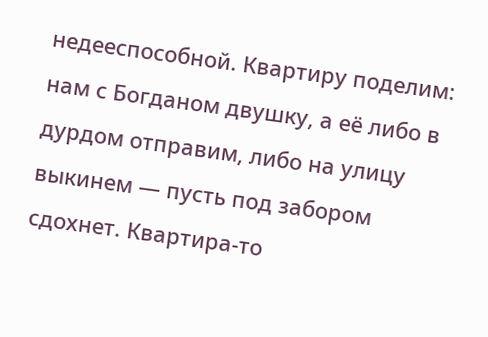недееспособной. Квартиру поделим: нам с Богданом двушку, а её либо в дурдом отправим, либо на улицу выкинем — пусть под забором сдохнет. Квартира-то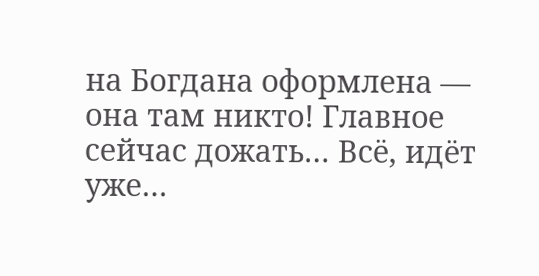на Богдана оформлена — она там никто! Главное сейчас дожать… Всё, идёт уже…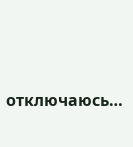отключаюсь…